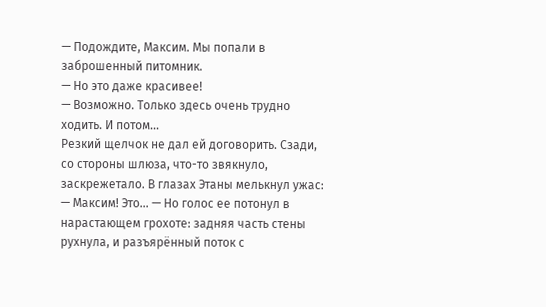— Подождите, Максим. Мы попали в заброшенный питомник.
— Но это даже красивее!
— Возможно. Только здесь очень трудно ходить. И потом…
Резкий щелчок не дал ей договорить. Сзади, со стороны шлюза, что-то звякнуло, заскрежетало. В глазах Этаны мелькнул ужас:
— Максим! Это… — Но голос ее потонул в нарастающем грохоте: задняя часть стены рухнула, и разъярённый поток с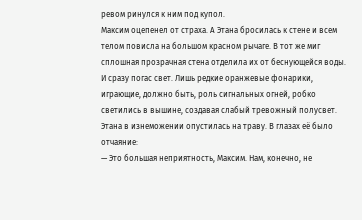ревом ринулся к ним под купол.
Максим оцепенел от страха. А Этана бросилась к стене и всем телом повисла на большом красном рычаге. В тот же миг сплошная прозрачная стена отделила их от беснующейся воды. И сразу погас свет. Лишь редкие оранжевые фонарики, играющие, должно быть, роль сигнальных огней, робко светились в вышине, создавая слабый тревожный полусвет.
Этана в изнеможении опустилась на траву. В глазах её было отчаяние:
— Это большая неприятность, Максим. Нам, конечно, не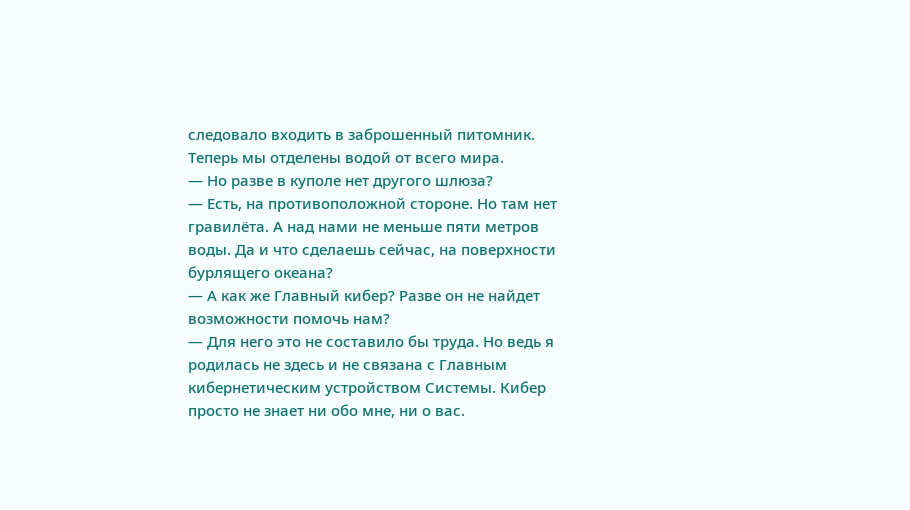следовало входить в заброшенный питомник. Теперь мы отделены водой от всего мира.
— Но разве в куполе нет другого шлюза?
— Есть, на противоположной стороне. Но там нет гравилёта. А над нами не меньше пяти метров воды. Да и что сделаешь сейчас, на поверхности бурлящего океана?
— А как же Главный кибер? Разве он не найдет возможности помочь нам?
— Для него это не составило бы труда. Но ведь я родилась не здесь и не связана с Главным кибернетическим устройством Системы. Кибер просто не знает ни обо мне, ни о вас.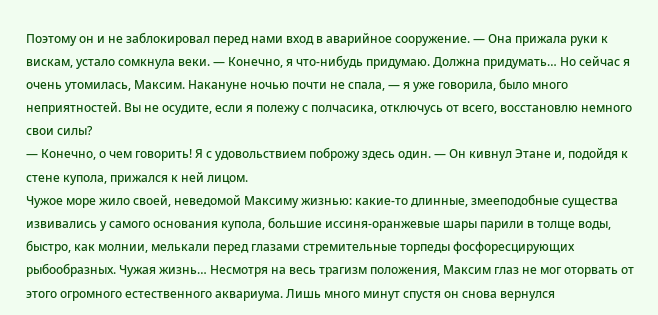Поэтому он и не заблокировал перед нами вход в аварийное сооружение. — Она прижала руки к вискам, устало сомкнула веки. — Конечно, я что-нибудь придумаю. Должна придумать… Но сейчас я очень утомилась, Максим. Накануне ночью почти не спала, — я уже говорила, было много неприятностей. Вы не осудите, если я полежу с полчасика, отключусь от всего, восстановлю немного свои силы?
— Конечно, о чем говорить! Я с удовольствием поброжу здесь один. — Он кивнул Этане и, подойдя к стене купола, прижался к ней лицом.
Чужое море жило своей, неведомой Максиму жизнью: какие-то длинные, змееподобные существа извивались у самого основания купола, большие иссиня-оранжевые шары парили в толще воды, быстро, как молнии, мелькали перед глазами стремительные торпеды фосфоресцирующих рыбообразных. Чужая жизнь… Несмотря на весь трагизм положения, Максим глаз не мог оторвать от этого огромного естественного аквариума. Лишь много минут спустя он снова вернулся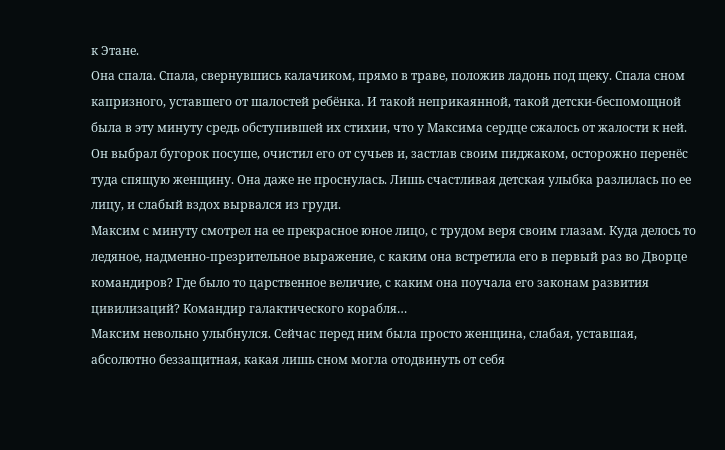к Этане.
Она спала. Спала, свернувшись калачиком, прямо в траве, положив ладонь под щеку. Спала сном капризного, уставшего от шалостей ребёнка. И такой неприкаянной, такой детски-беспомощной была в эту минуту средь обступившей их стихии, что у Максима сердце сжалось от жалости к ней. Он выбрал бугорок посуше, очистил его от сучьев и, застлав своим пиджаком, осторожно перенёс туда спящую женщину. Она даже не проснулась. Лишь счастливая детская улыбка разлилась по ее лицу, и слабый вздох вырвался из груди.
Максим с минуту смотрел на ее прекрасное юное лицо, с трудом веря своим глазам. Куда делось то ледяное, надменно-презрительное выражение, с каким она встретила его в первый раз во Дворце командиров? Где было то царственное величие, с каким она поучала его законам развития цивилизаций? Командир галактического корабля…
Максим невольно улыбнулся. Сейчас перед ним была просто женщина, слабая, уставшая, абсолютно беззащитная, какая лишь сном могла отодвинуть от себя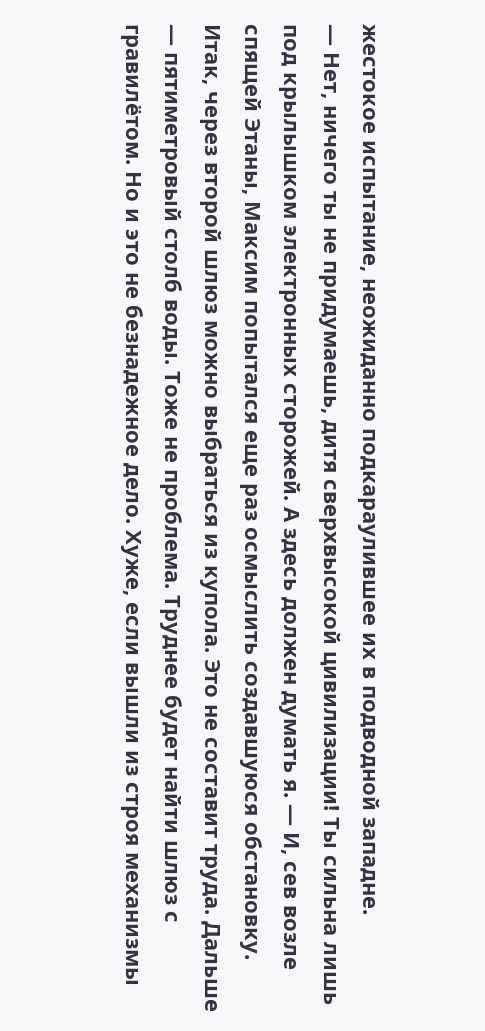жестокое испытание, неожиданно подкараулившее их в подводной западне.
— Нет, ничего ты не придумаешь, дитя сверхвысокой цивилизации! Ты сильна лишь под крылышком электронных сторожей. А здесь должен думать я. — И, сев возле спящей Этаны, Максим попытался еще раз осмыслить создавшуюся обстановку.
Итак, через второй шлюз можно выбраться из купола. Это не составит труда. Дальше — пятиметровый столб воды. Тоже не проблема. Труднее будет найти шлюз с гравилётом. Но и это не безнадежное дело. Хуже, если вышли из строя механизмы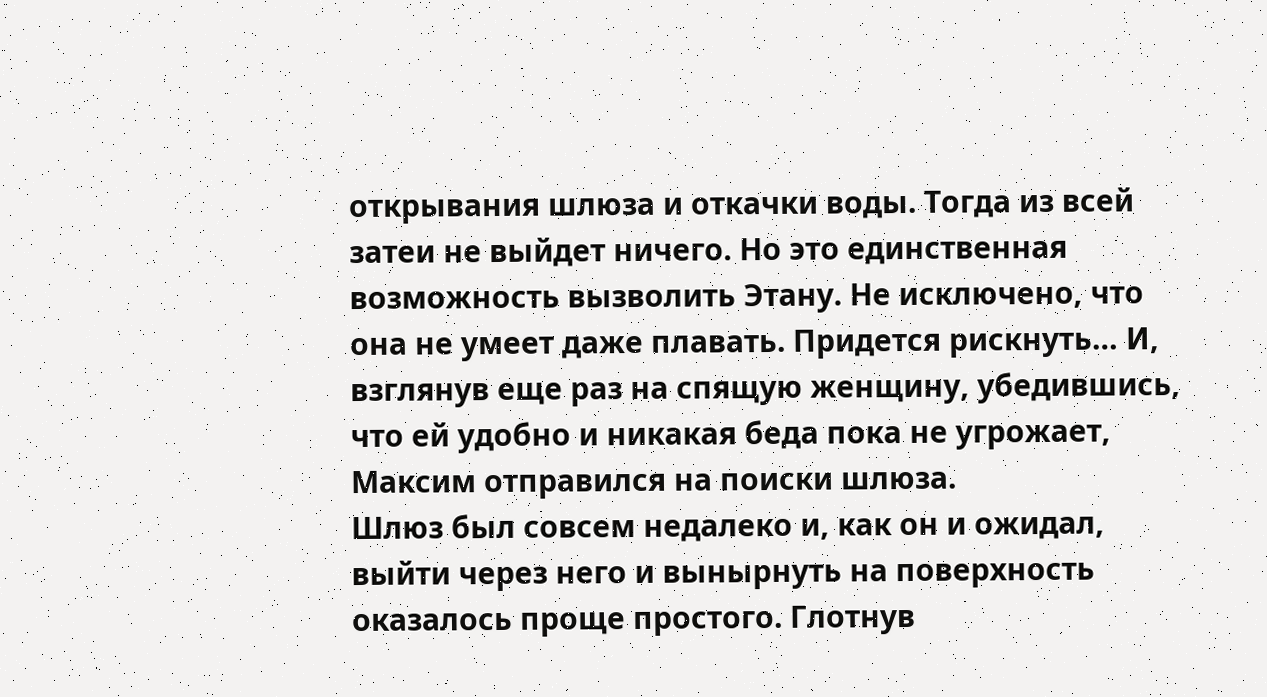открывания шлюза и откачки воды. Тогда из всей затеи не выйдет ничего. Но это единственная возможность вызволить Этану. Не исключено, что она не умеет даже плавать. Придется рискнуть… И, взглянув еще раз на спящую женщину, убедившись, что ей удобно и никакая беда пока не угрожает, Максим отправился на поиски шлюза.
Шлюз был совсем недалеко и, как он и ожидал, выйти через него и вынырнуть на поверхность оказалось проще простого. Глотнув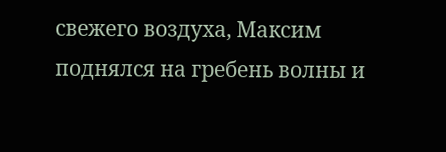свежего воздуха, Максим поднялся на гребень волны и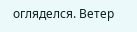огляделся. Ветер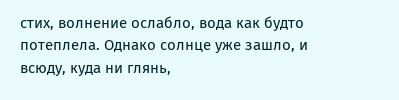стих, волнение ослабло, вода как будто потеплела. Однако солнце уже зашло, и всюду, куда ни глянь,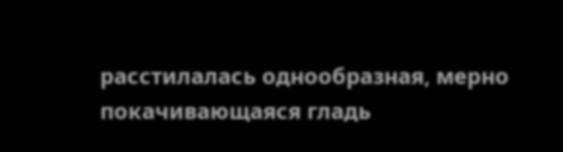расстилалась однообразная, мерно покачивающаяся гладь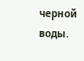черной воды.